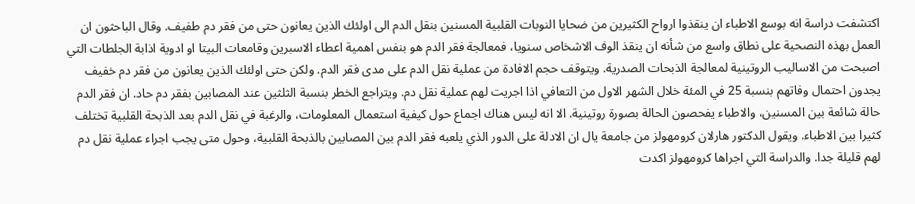اكتشفت دراسة انه بوسع الاطباء ان ينقذوا ارواح الكثيرين من ضحايا النوبات القلبية المسنين بنقل الدم الى اولئك الذين يعانون حتى من فقر دم طفيف. وقال الباحثون ان العمل بهذه النصحية على نطاق واسع من شأنه ان ينقذ الوف الاشخاص سنويا، فمعالجة فقر الدم هو بنفس اهمية اعطاء الاسبرين وقامعات البيتا او ادوية اذابة الجلطات التي اصبحت من الاساليب الروتينية لمعالجة الذبحات الصدرية. ويتوقف حجم الافادة من عملية نقل الدم على مدى فقر الدم. ولكن حتى اولئك الذين يعانون من فقر دم خفيف يجدون احتمال وفاتهم بنسبة 25 في المئة خلال الشهر الاول من التعافي اذا اجريت لهم عملية نقل دم. ويتراجع الخطر بنسبة الثلثين عند المصابين بفقر دم حاد. ان فقر الدم حالة شائعة بين المسنين، والاطباء يفحصون الحالة بصورة روتينية. الا انه ليس هناك اجماع حول كيفية استعمال المعلومات، والرغبة في نقل الدم بعد الذبحة القلبية تختلف كثيرا بين الاطباء. ويقول الدكتور هارلان كرومهولز من جامعة يال ان الادلة على الدور الذي يلعبه فقر الدم بين المصابين بالذبحة القلبية، وحول متى يجب اجراء عملية نقل دم لهم قليلة جدا. والدراسة التي اجراها كرومهولز اكدت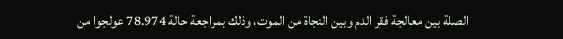الصلة بين معالجة فقر الدم وبين النجاة من الموت، وذلك بمراجعة حالة 78.974 عولجوا من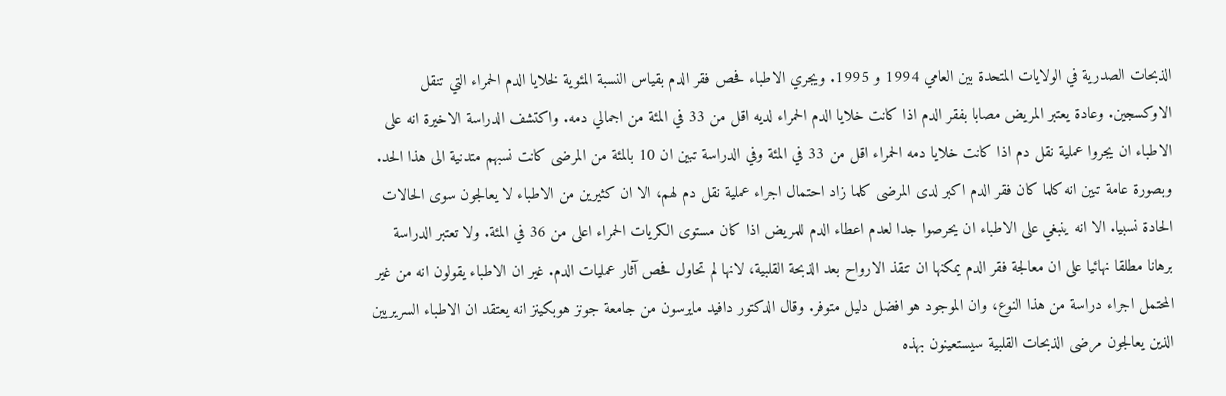الذبحات الصدرية في الولايات المتحدة بين العامي 1994 و 1995. ويجري الاطباء فحص فقر الدم بقياس النسبة المئوية لخلايا الدم الحمراء التي تنقل الاوكسجين. وعادة يعتبر المريض مصابا بفقر الدم اذا كانت خلايا الدم الحمراء لديه اقل من 33 في المئة من اجمالي دمه. واكتشف الدراسة الاخيرة انه على الاطباء ان يجروا عملية نقل دم اذا كانت خلايا دمه الحمراء اقل من 33 في المئة وفي الدراسة تبين ان 10 بالمئة من المرضى كانت نسبهم متدنية الى هذا الحد. وبصورة عامة تبين انه كلما كان فقر الدم اكبر لدى المرضى كلما زاد احتمال اجراء عملية نقل دم لهم، الا ان كثيرين من الاطباء لا يعالجون سوى الحالات الحادة نسبيا. الا انه ينبغي على الاطباء ان يحرصوا جدا لعدم اعطاء الدم للمريض اذا كان مستوى الكريات الحمراء اعلى من 36 في المئة. ولا تعتبر الدراسة برهانا مطلقا نهائيا على ان معالجة فقر الدم يمكنها ان تنقذ الارواح بعد الذبحة القلبية، لانها لم تحاول فحص آثار عمليات الدم. غير ان الاطباء يقولون انه من غير المحتمل اجراء دراسة من هذا النوع، وان الموجود هو افضل دليل متوفر. وقال الدكتور دافيد مايرسون من جامعة جونز هوبكينز انه يعتقد ان الاطباء السريريين الذين يعالجون مرضى الذبحات القلبية سيستعينون بهذه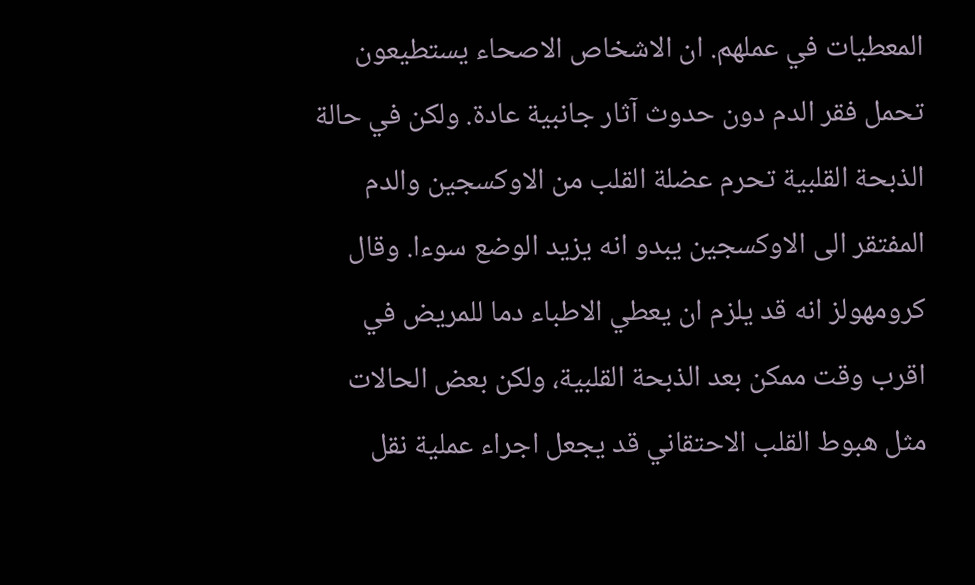المعطيات في عملهم. ان الاشخاص الاصحاء يستطيعون تحمل فقر الدم دون حدوث آثار جانبية عادة. ولكن في حالة الذبحة القلبية تحرم عضلة القلب من الاوكسجين والدم المفتقر الى الاوكسجين يبدو انه يزيد الوضع سوءا. وقال كرومهولز انه قد يلزم ان يعطي الاطباء دما للمريض في اقرب وقت ممكن بعد الذبحة القلبية، ولكن بعض الحالات مثل هبوط القلب الاحتقاني قد يجعل اجراء عملية نقل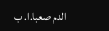الدم صعبا.ا. ب